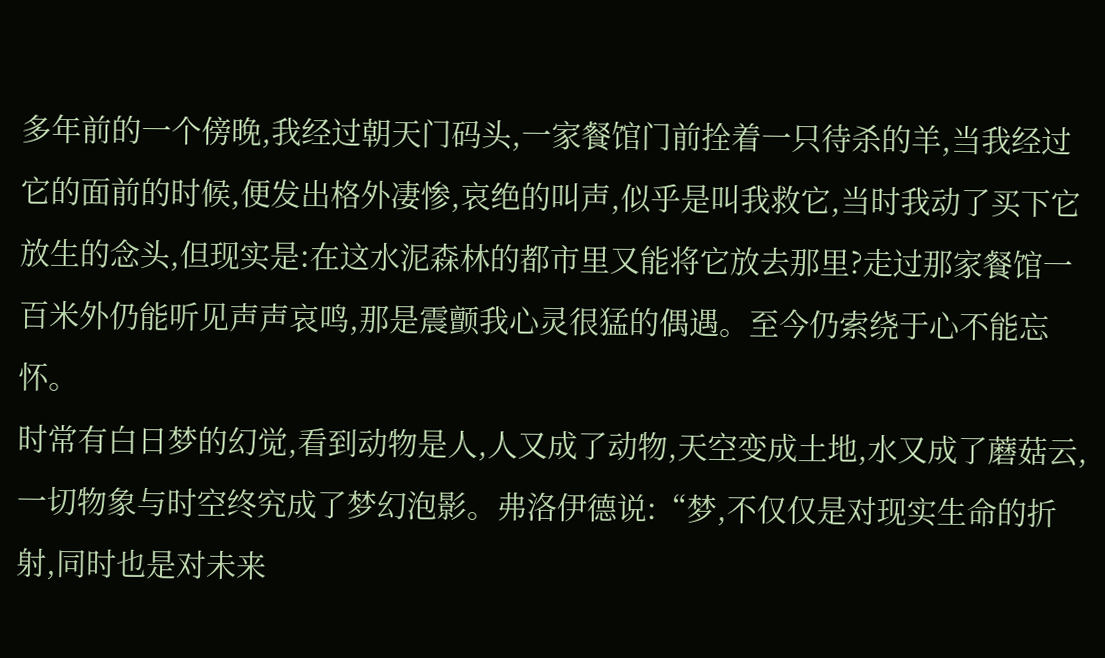多年前的一个傍晚,我经过朝天门码头,一家餐馆门前拴着一只待杀的羊,当我经过它的面前的时候,便发出格外凄惨,哀绝的叫声,似乎是叫我救它,当时我动了买下它放生的念头,但现实是:在这水泥森林的都市里又能将它放去那里?走过那家餐馆一百米外仍能听见声声哀鸣,那是震颤我心灵很猛的偶遇。至今仍索绕于心不能忘怀。
时常有白日梦的幻觉,看到动物是人,人又成了动物,天空变成土地,水又成了蘑菇云,一切物象与时空终究成了梦幻泡影。弗洛伊德说:“梦,不仅仅是对现实生命的折射,同时也是对未来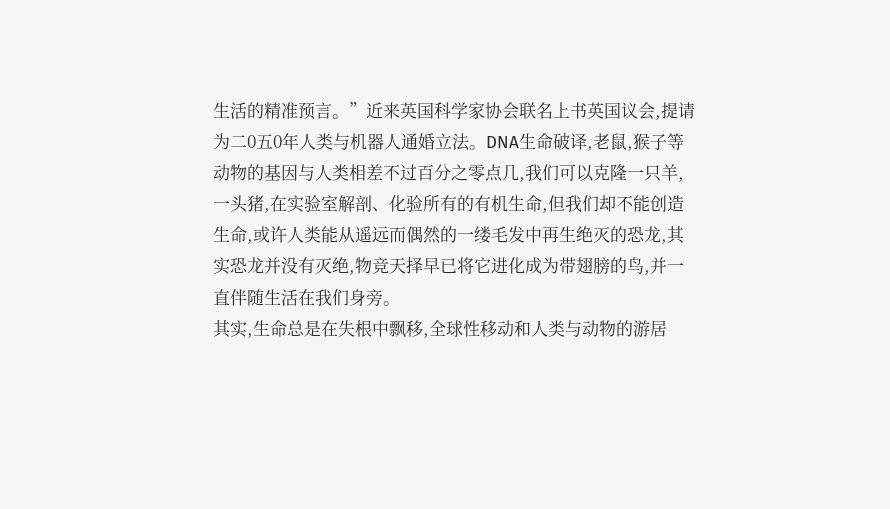生活的精准预言。”近来英国科学家协会联名上书英国议会,提请为二0五0年人类与机器人通婚立法。DNA生命破译,老鼠,猴子等动物的基因与人类相差不过百分之零点几,我们可以克隆一只羊,一头猪,在实验室解剖、化验所有的有机生命,但我们却不能创造生命,或许人类能从遥远而偶然的一缕毛发中再生绝灭的恐龙,其实恐龙并没有灭绝,物竞天择早已将它进化成为带翅膀的鸟,并一直伴随生活在我们身旁。
其实,生命总是在失根中飘移,全球性移动和人类与动物的游居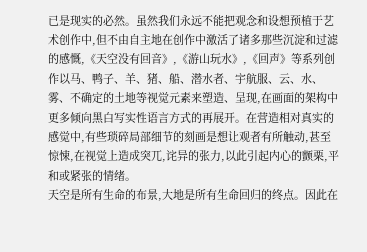已是现实的必然。虽然我们永远不能把观念和设想预植于艺术创作中,但不由自主地在创作中激活了诸多那些沉淀和过滤的感慨,《天空没有回音》,《游山玩水》,《回声》等系列创作以马、鸭子、羊、猪、船、潜水者、宇航服、云、水、雾、不确定的土地等视觉元素来塑造、呈现,在画面的架构中更多倾向黑白写实性语言方式的再展开。在营造相对真实的感觉中,有些琐碎局部细节的刻画是想让观者有所触动,甚至惊悚,在视觉上造成突兀,诧异的张力,以此引起内心的颤栗,平和或紧张的情绪。
天空是所有生命的布景,大地是所有生命回归的终点。因此在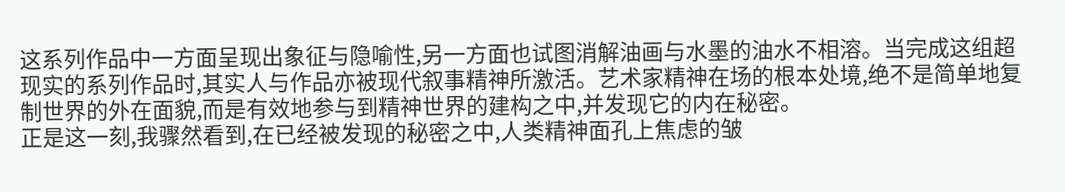这系列作品中一方面呈现出象征与隐喻性,另一方面也试图消解油画与水墨的油水不相溶。当完成这组超现实的系列作品时,其实人与作品亦被现代叙事精神所激活。艺术家精神在场的根本处境,绝不是简单地复制世界的外在面貌,而是有效地参与到精神世界的建构之中,并发现它的内在秘密。
正是这一刻,我骤然看到,在已经被发现的秘密之中,人类精神面孔上焦虑的皱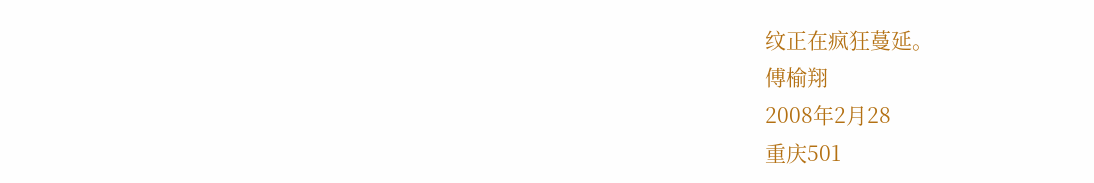纹正在疯狂蔓延。
傅榆翔
2008年2月28
重庆501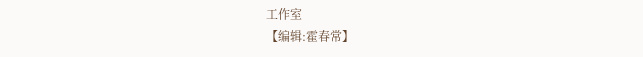工作室
【编辑:霍春常】